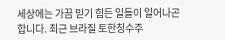세상에는 가끔 믿기 힘든 일들이 일어나곤 합니다. 최근 브라질 토한칭수주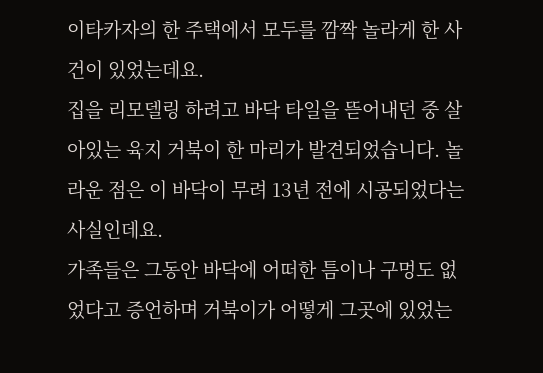이타카자의 한 주택에서 모두를 깜짝 놀라게 한 사건이 있었는데요.
집을 리모델링 하려고 바닥 타일을 뜯어내던 중 살아있는 육지 거북이 한 마리가 발견되었습니다. 놀라운 점은 이 바닥이 무려 13년 전에 시공되었다는 사실인데요.
가족들은 그동안 바닥에 어떠한 틈이나 구멍도 없었다고 증언하며 거북이가 어떻게 그곳에 있었는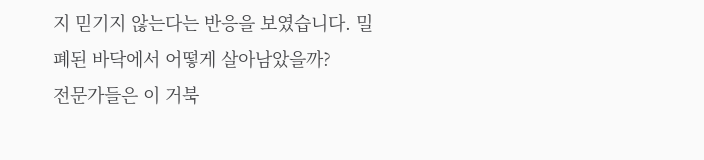지 믿기지 않는다는 반응을 보였습니다. 밀폐된 바닥에서 어떻게 살아남았을까?
전문가들은 이 거북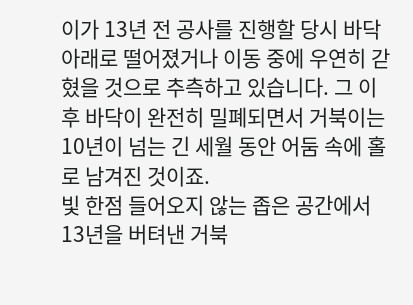이가 13년 전 공사를 진행할 당시 바닥 아래로 떨어졌거나 이동 중에 우연히 갇혔을 것으로 추측하고 있습니다. 그 이후 바닥이 완전히 밀폐되면서 거북이는 10년이 넘는 긴 세월 동안 어둠 속에 홀로 남겨진 것이죠.
빛 한점 들어오지 않는 좁은 공간에서 13년을 버텨낸 거북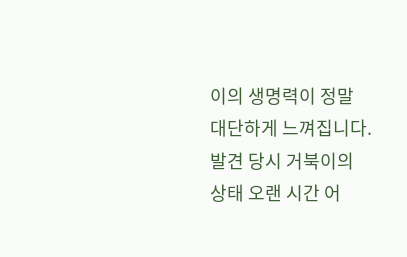이의 생명력이 정말 대단하게 느껴집니다. 발견 당시 거북이의 상태 오랜 시간 어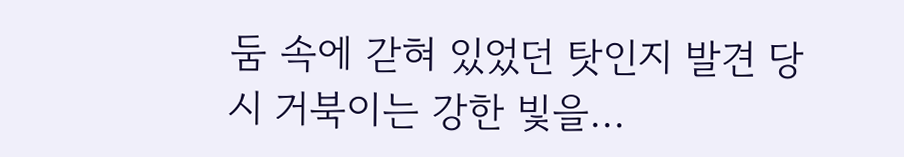둠 속에 갇혀 있었던 탓인지 발견 당시 거북이는 강한 빛을...